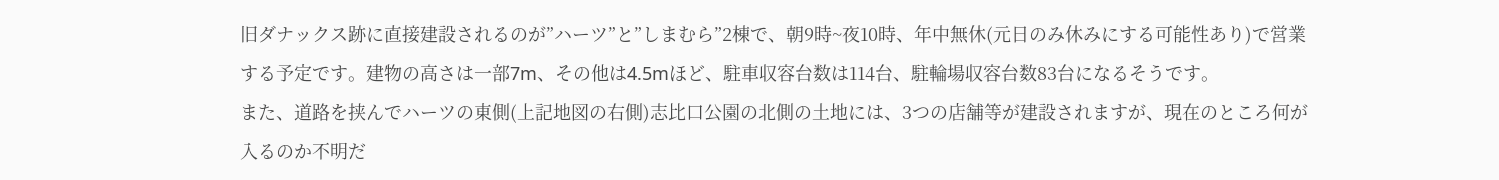旧ダナックス跡に直接建設されるのが”ハーツ”と”しまむら”2棟で、朝9時~夜10時、年中無休(元日のみ休みにする可能性あり)で営業する予定です。建物の高さは一部7m、その他は4.5mほど、駐車収容台数は114台、駐輪場収容台数83台になるそうです。
また、道路を挟んでハーツの東側(上記地図の右側)志比口公園の北側の土地には、3つの店舗等が建設されますが、現在のところ何が入るのか不明だ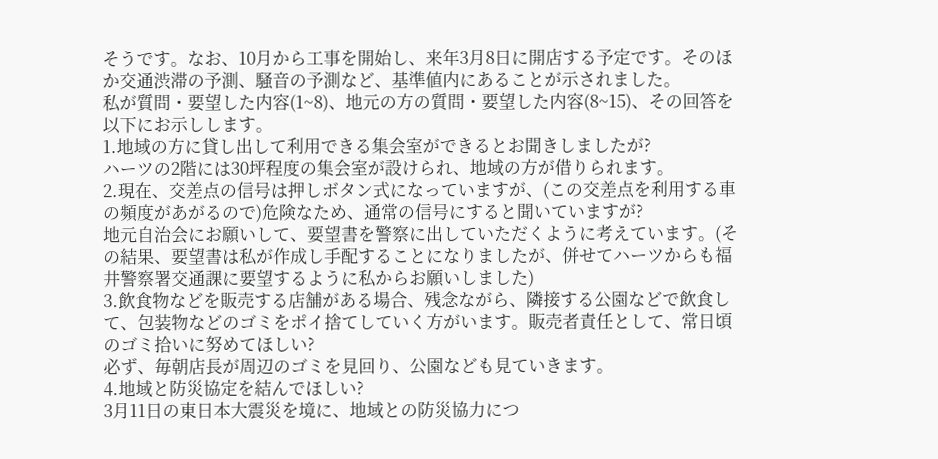そうです。なお、10月から工事を開始し、来年3月8日に開店する予定です。そのほか交通渋滞の予測、騒音の予測など、基準値内にあることが示されました。
私が質問・要望した内容(1~8)、地元の方の質問・要望した内容(8~15)、その回答を以下にお示しします。
1.地域の方に貸し出して利用できる集会室ができるとお聞きしましたが?
ハーツの2階には30坪程度の集会室が設けられ、地域の方が借りられます。
2.現在、交差点の信号は押しボタン式になっていますが、(この交差点を利用する車の頻度があがるので)危険なため、通常の信号にすると聞いていますが?
地元自治会にお願いして、要望書を警察に出していただくように考えています。(その結果、要望書は私が作成し手配することになりましたが、併せてハーツからも福井警察署交通課に要望するように私からお願いしました)
3.飲食物などを販売する店舗がある場合、残念ながら、隣接する公園などで飲食して、包装物などのゴミをポイ捨てしていく方がいます。販売者責任として、常日頃のゴミ拾いに努めてほしい?
必ず、毎朝店長が周辺のゴミを見回り、公園なども見ていきます。
4.地域と防災協定を結んでほしい?
3月11日の東日本大震災を境に、地域との防災協力につ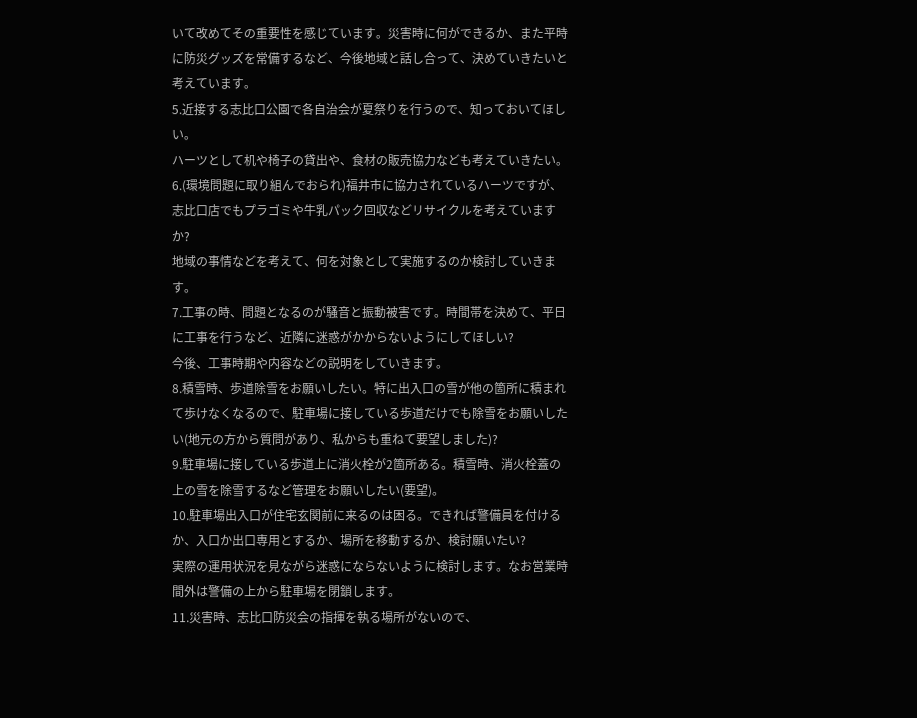いて改めてその重要性を感じています。災害時に何ができるか、また平時に防災グッズを常備するなど、今後地域と話し合って、決めていきたいと考えています。
5.近接する志比口公園で各自治会が夏祭りを行うので、知っておいてほしい。
ハーツとして机や椅子の貸出や、食材の販売協力なども考えていきたい。
6.(環境問題に取り組んでおられ)福井市に協力されているハーツですが、志比口店でもプラゴミや牛乳パック回収などリサイクルを考えていますか?
地域の事情などを考えて、何を対象として実施するのか検討していきます。
7.工事の時、問題となるのが騒音と振動被害です。時間帯を決めて、平日に工事を行うなど、近隣に迷惑がかからないようにしてほしい?
今後、工事時期や内容などの説明をしていきます。
8.積雪時、歩道除雪をお願いしたい。特に出入口の雪が他の箇所に積まれて歩けなくなるので、駐車場に接している歩道だけでも除雪をお願いしたい(地元の方から質問があり、私からも重ねて要望しました)?
9.駐車場に接している歩道上に消火栓が2箇所ある。積雪時、消火栓蓋の上の雪を除雪するなど管理をお願いしたい(要望)。
10.駐車場出入口が住宅玄関前に来るのは困る。できれば警備員を付けるか、入口か出口専用とするか、場所を移動するか、検討願いたい?
実際の運用状況を見ながら迷惑にならないように検討します。なお営業時間外は警備の上から駐車場を閉鎖します。
11.災害時、志比口防災会の指揮を執る場所がないので、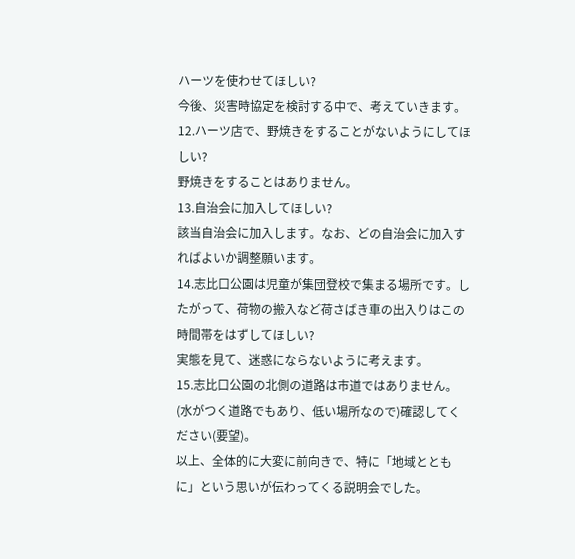ハーツを使わせてほしい?
今後、災害時協定を検討する中で、考えていきます。
12.ハーツ店で、野焼きをすることがないようにしてほしい?
野焼きをすることはありません。
13.自治会に加入してほしい?
該当自治会に加入します。なお、どの自治会に加入すればよいか調整願います。
14.志比口公園は児童が集団登校で集まる場所です。したがって、荷物の搬入など荷さばき車の出入りはこの時間帯をはずしてほしい?
実態を見て、迷惑にならないように考えます。
15.志比口公園の北側の道路は市道ではありません。(水がつく道路でもあり、低い場所なので)確認してください(要望)。
以上、全体的に大変に前向きで、特に「地域とともに」という思いが伝わってくる説明会でした。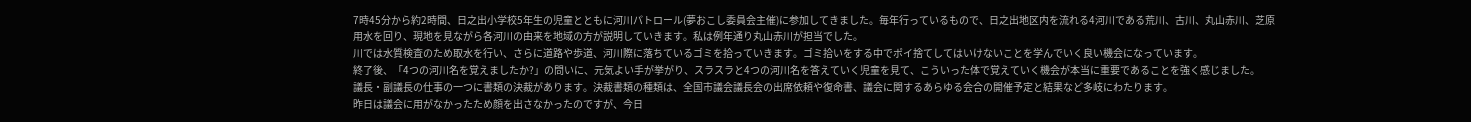7時45分から約2時間、日之出小学校5年生の児童とともに河川パトロール(夢おこし委員会主催)に参加してきました。毎年行っているもので、日之出地区内を流れる4河川である荒川、古川、丸山赤川、芝原用水を回り、現地を見ながら各河川の由来を地域の方が説明していきます。私は例年通り丸山赤川が担当でした。
川では水質検査のため取水を行い、さらに道路や歩道、河川際に落ちているゴミを拾っていきます。ゴミ拾いをする中でポイ捨てしてはいけないことを学んでいく良い機会になっています。
終了後、「4つの河川名を覚えましたか?」の問いに、元気よい手が挙がり、スラスラと4つの河川名を答えていく児童を見て、こういった体で覚えていく機会が本当に重要であることを強く感じました。
議長・副議長の仕事の一つに書類の決裁があります。決裁書類の種類は、全国市議会議長会の出席依頼や復命書、議会に関するあらゆる会合の開催予定と結果など多岐にわたります。
昨日は議会に用がなかったため顔を出さなかったのですが、今日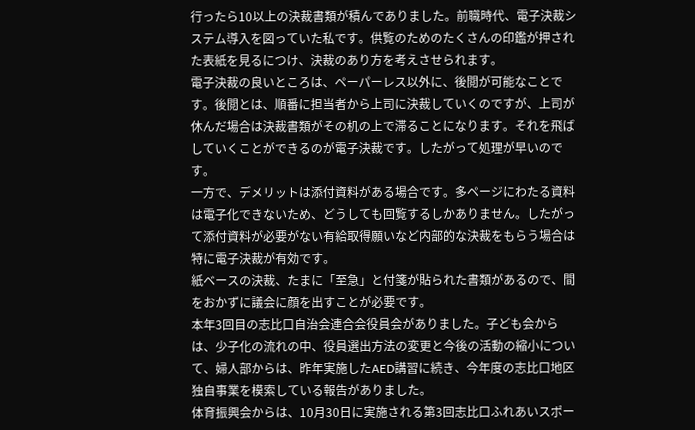行ったら10以上の決裁書類が積んでありました。前職時代、電子決裁システム導入を図っていた私です。供覧のためのたくさんの印鑑が押された表紙を見るにつけ、決裁のあり方を考えさせられます。
電子決裁の良いところは、ペーパーレス以外に、後閲が可能なことです。後閲とは、順番に担当者から上司に決裁していくのですが、上司が休んだ場合は決裁書類がその机の上で滞ることになります。それを飛ばしていくことができるのが電子決裁です。したがって処理が早いのです。
一方で、デメリットは添付資料がある場合です。多ページにわたる資料は電子化できないため、どうしても回覧するしかありません。したがって添付資料が必要がない有給取得願いなど内部的な決裁をもらう場合は特に電子決裁が有効です。
紙ベースの決裁、たまに「至急」と付箋が貼られた書類があるので、間をおかずに議会に顔を出すことが必要です。
本年3回目の志比口自治会連合会役員会がありました。子ども会からは、少子化の流れの中、役員選出方法の変更と今後の活動の縮小について、婦人部からは、昨年実施したAED講習に続き、今年度の志比口地区独自事業を模索している報告がありました。
体育振興会からは、10月30日に実施される第3回志比口ふれあいスポー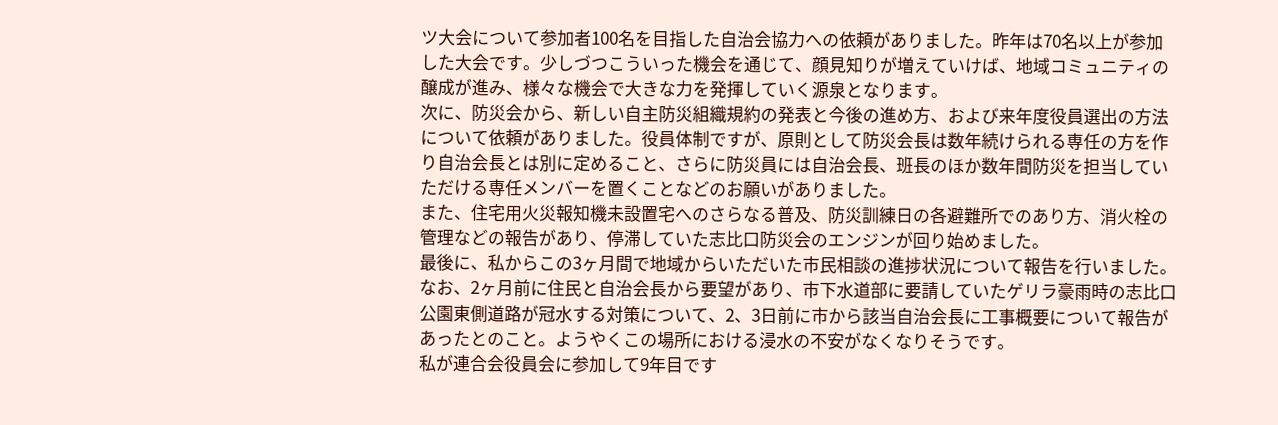ツ大会について参加者100名を目指した自治会協力への依頼がありました。昨年は70名以上が参加した大会です。少しづつこういった機会を通じて、顔見知りが増えていけば、地域コミュニティの醸成が進み、様々な機会で大きな力を発揮していく源泉となります。
次に、防災会から、新しい自主防災組織規約の発表と今後の進め方、および来年度役員選出の方法について依頼がありました。役員体制ですが、原則として防災会長は数年続けられる専任の方を作り自治会長とは別に定めること、さらに防災員には自治会長、班長のほか数年間防災を担当していただける専任メンバーを置くことなどのお願いがありました。
また、住宅用火災報知機未設置宅へのさらなる普及、防災訓練日の各避難所でのあり方、消火栓の管理などの報告があり、停滞していた志比口防災会のエンジンが回り始めました。
最後に、私からこの3ヶ月間で地域からいただいた市民相談の進捗状況について報告を行いました。なお、2ヶ月前に住民と自治会長から要望があり、市下水道部に要請していたゲリラ豪雨時の志比口公園東側道路が冠水する対策について、2、3日前に市から該当自治会長に工事概要について報告があったとのこと。ようやくこの場所における浸水の不安がなくなりそうです。
私が連合会役員会に参加して9年目です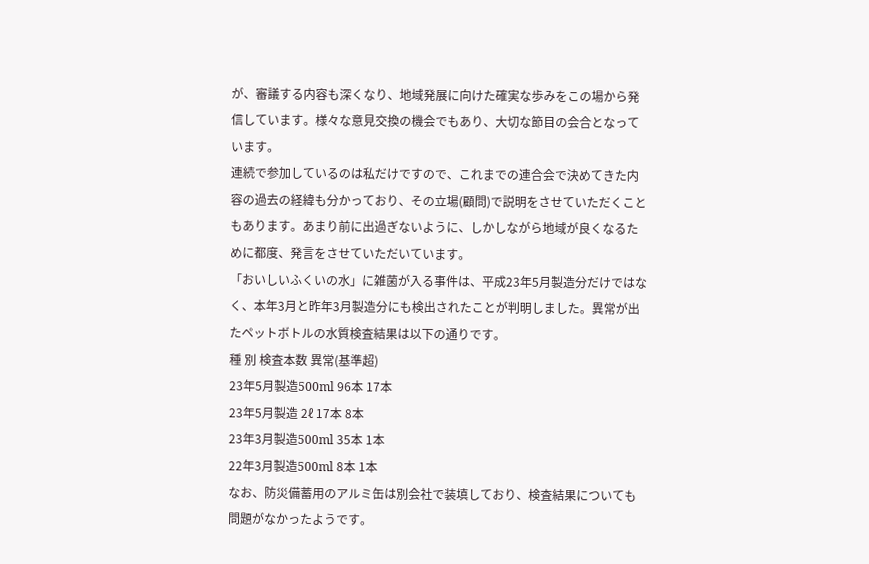が、審議する内容も深くなり、地域発展に向けた確実な歩みをこの場から発信しています。様々な意見交換の機会でもあり、大切な節目の会合となっています。
連続で参加しているのは私だけですので、これまでの連合会で決めてきた内容の過去の経緯も分かっており、その立場(顧問)で説明をさせていただくこともあります。あまり前に出過ぎないように、しかしながら地域が良くなるために都度、発言をさせていただいています。
「おいしいふくいの水」に雑菌が入る事件は、平成23年5月製造分だけではなく、本年3月と昨年3月製造分にも検出されたことが判明しました。異常が出たペットボトルの水質検査結果は以下の通りです。
種 別 検査本数 異常(基準超)
23年5月製造500ml 96本 17本
23年5月製造 2ℓ 17本 8本
23年3月製造500ml 35本 1本
22年3月製造500ml 8本 1本
なお、防災備蓄用のアルミ缶は別会社で装填しており、検査結果についても問題がなかったようです。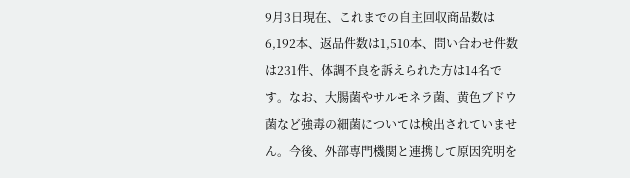9月3日現在、これまでの自主回収商品数は6,192本、返品件数は1,510本、問い合わせ件数は231件、体調不良を訴えられた方は14名です。なお、大腸菌やサルモネラ菌、黄色ブドウ菌など強毒の細菌については検出されていません。今後、外部専門機関と連携して原因究明を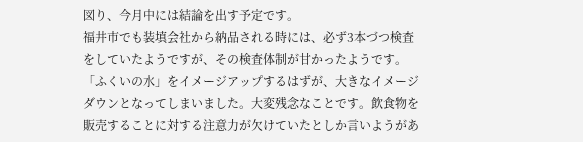図り、今月中には結論を出す予定です。
福井市でも装填会社から納品される時には、必ず3本づつ検査をしていたようですが、その検査体制が甘かったようです。「ふくいの水」をイメージアップするはずが、大きなイメージダウンとなってしまいました。大変残念なことです。飲食物を販売することに対する注意力が欠けていたとしか言いようがあ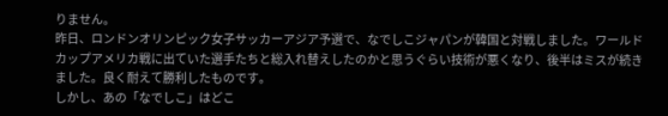りません。
昨日、ロンドンオリンピック女子サッカーアジア予選で、なでしこジャパンが韓国と対戦しました。ワールドカップアメリカ戦に出ていた選手たちと総入れ替えしたのかと思うぐらい技術が悪くなり、後半はミスが続きました。良く耐えて勝利したものです。
しかし、あの「なでしこ」はどこ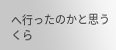へ行ったのかと思うくら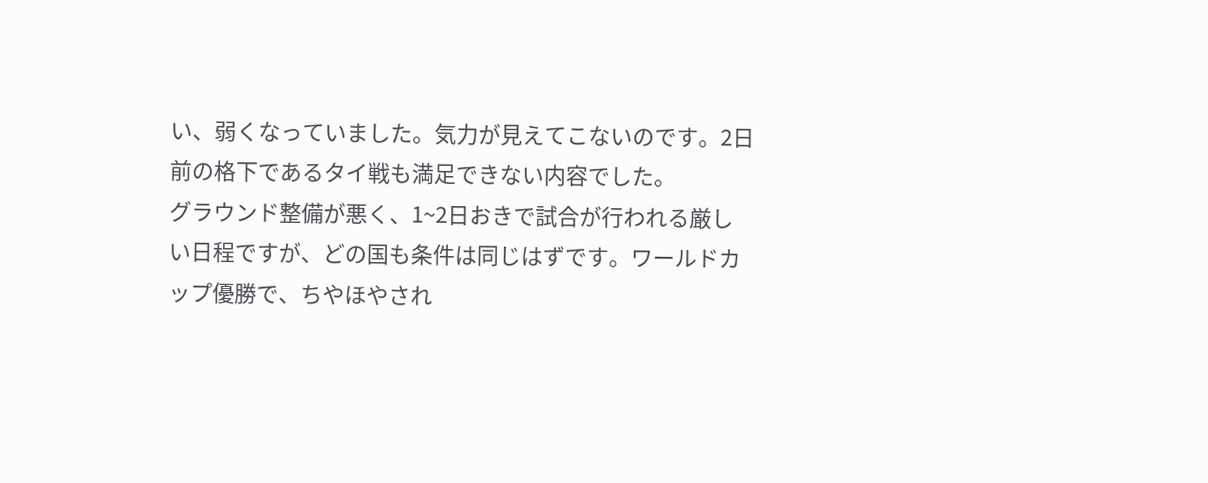い、弱くなっていました。気力が見えてこないのです。2日前の格下であるタイ戦も満足できない内容でした。
グラウンド整備が悪く、1~2日おきで試合が行われる厳しい日程ですが、どの国も条件は同じはずです。ワールドカップ優勝で、ちやほやされ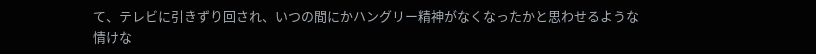て、テレビに引きずり回され、いつの間にかハングリー精神がなくなったかと思わせるような情けな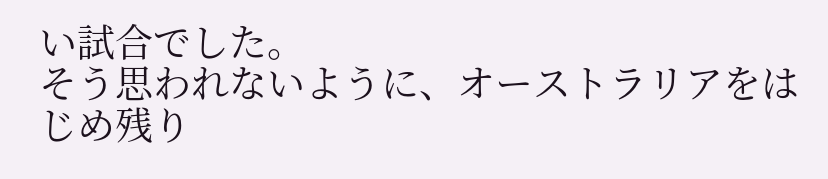い試合でした。
そう思われないように、オーストラリアをはじめ残り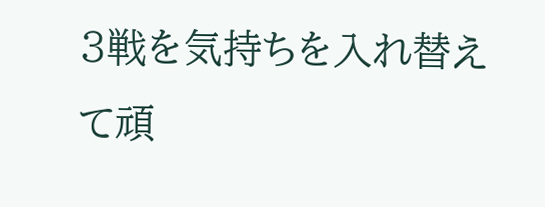3戦を気持ちを入れ替えて頑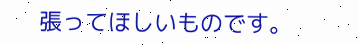張ってほしいものです。